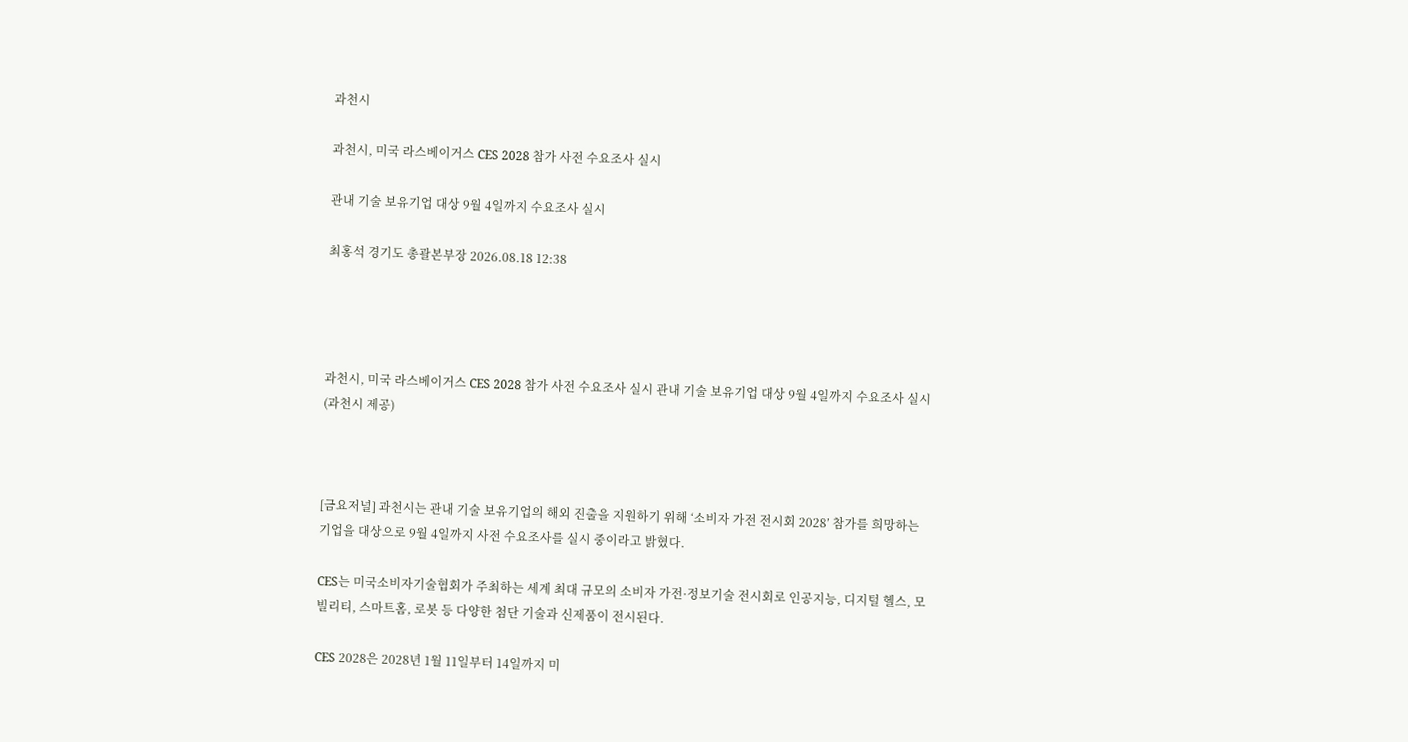과천시

과천시, 미국 라스베이거스 CES 2028 참가 사전 수요조사 실시

관내 기술 보유기업 대상 9월 4일까지 수요조사 실시

최홍석 경기도 총괄본부장 2026.08.18 12:38




과천시, 미국 라스베이거스 CES 2028 참가 사전 수요조사 실시 관내 기술 보유기업 대상 9월 4일까지 수요조사 실시 (과천시 제공)



[금요저널] 과천시는 관내 기술 보유기업의 해외 진출을 지원하기 위해 ‘소비자 가전 전시회 2028’ 참가를 희망하는 기업을 대상으로 9월 4일까지 사전 수요조사를 실시 중이라고 밝혔다.

CES는 미국소비자기술협회가 주최하는 세계 최대 규모의 소비자 가전·정보기술 전시회로 인공지능, 디지털 헬스, 모빌리티, 스마트홈, 로봇 등 다양한 첨단 기술과 신제품이 전시된다.

CES 2028은 2028년 1월 11일부터 14일까지 미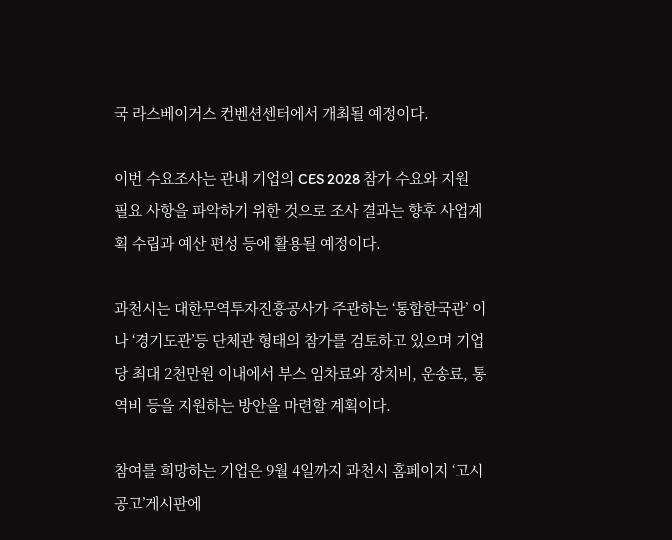국 라스베이거스 컨벤션센터에서 개최될 예정이다.

이번 수요조사는 관내 기업의 CES 2028 참가 수요와 지원 필요 사항을 파악하기 위한 것으로 조사 결과는 향후 사업계획 수립과 예산 편성 등에 활용될 예정이다.

과천시는 대한무역투자진흥공사가 주관하는 ‘통합한국관’ 이나 ‘경기도관’등 단체관 형태의 참가를 검토하고 있으며 기업당 최대 2천만원 이내에서 부스 임차료와 장치비, 운송료, 통역비 등을 지원하는 방안을 마련할 계획이다.

참여를 희망하는 기업은 9월 4일까지 과천시 홈페이지 ‘고시 공고’게시판에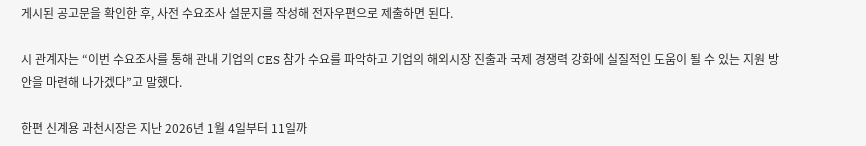게시된 공고문을 확인한 후, 사전 수요조사 설문지를 작성해 전자우편으로 제출하면 된다.

시 관계자는 “이번 수요조사를 통해 관내 기업의 CES 참가 수요를 파악하고 기업의 해외시장 진출과 국제 경쟁력 강화에 실질적인 도움이 될 수 있는 지원 방안을 마련해 나가겠다”고 말했다.

한편 신계용 과천시장은 지난 2026년 1월 4일부터 11일까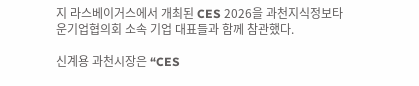지 라스베이거스에서 개최된 CES 2026을 과천지식정보타운기업협의회 소속 기업 대표들과 함께 참관했다.

신계용 과천시장은 “CES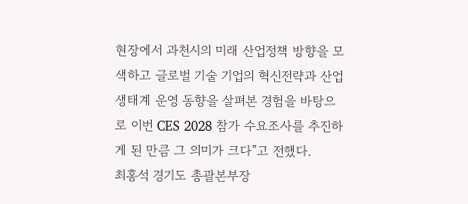현장에서 과천시의 미래 산업정책 방향을 모색하고 글로벌 기술 기업의 혁신전략과 산업생태계 운영 동향을 살펴본 경험을 바탕으로 이번 CES 2028 참가 수요조사를 추진하게 된 만큼 그 의미가 크다”고 전했다.
최홍석 경기도 총괄본부장